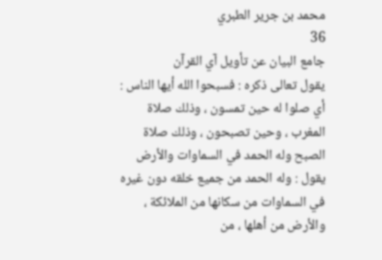محمد بن جرير الطبري
36
جامع البيان عن تأويل آي القرآن
يقول تعالى ذكره : فسبحوا الله أيها الناس : أي صلوا له حين تمسون ، وذلك صلاة المغرب ، وحين تصبحون ، وذلك صلاة الصبح وله الحمد في السماوات والأرض يقول : وله الحمد من جميع خلقه دون غيره في السماوات من سكانها من الملائكة ، والأرض من أهلها ، من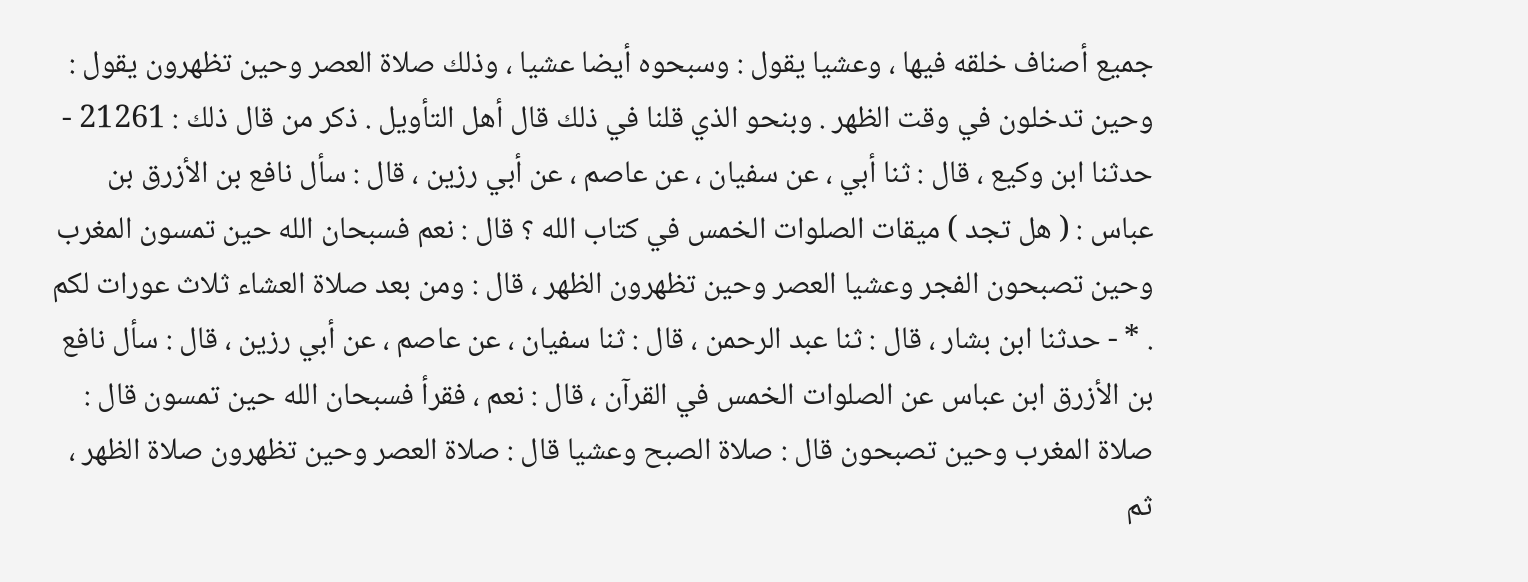جميع أصناف خلقه فيها ، وعشيا يقول : وسبحوه أيضا عشيا ، وذلك صلاة العصر وحين تظهرون يقول : وحين تدخلون في وقت الظهر . وبنحو الذي قلنا في ذلك قال أهل التأويل . ذكر من قال ذلك : 21261 - حدثنا ابن وكيع ، قال : ثنا أبي ، عن سفيان ، عن عاصم ، عن أبي رزين ، قال : سأل نافع بن الأزرق بن عباس : ( هل تجد ) ميقات الصلوات الخمس في كتاب الله ؟ قال : نعم فسبحان الله حين تمسون المغرب وحين تصبحون الفجر وعشيا العصر وحين تظهرون الظهر ، قال : ومن بعد صلاة العشاء ثلاث عورات لكم . * - حدثنا ابن بشار ، قال : ثنا عبد الرحمن ، قال : ثنا سفيان ، عن عاصم ، عن أبي رزين ، قال : سأل نافع بن الأزرق ابن عباس عن الصلوات الخمس في القرآن ، قال : نعم ، فقرأ فسبحان الله حين تمسون قال : صلاة المغرب وحين تصبحون قال : صلاة الصبح وعشيا قال : صلاة العصر وحين تظهرون صلاة الظهر ، ثم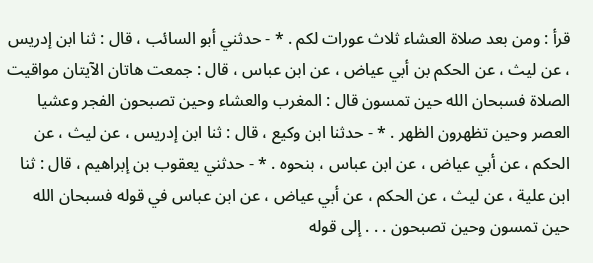قرأ : ومن بعد صلاة العشاء ثلاث عورات لكم . * - حدثني أبو السائب ، قال : ثنا ابن إدريس ، عن ليث ، عن الحكم بن أبي عياض ، عن ابن عباس ، قال : جمعت هاتان الآيتان مواقيت الصلاة فسبحان الله حين تمسون قال : المغرب والعشاء وحين تصبحون الفجر وعشيا العصر وحين تظهرون الظهر . * - حدثنا ابن وكيع ، قال : ثنا ابن إدريس ، عن ليث ، عن الحكم ، عن أبي عياض ، عن ابن عباس ، بنحوه . * - حدثني يعقوب بن إبراهيم ، قال : ثنا ابن علية ، عن ليث ، عن الحكم ، عن أبي عياض ، عن ابن عباس في قوله فسبحان الله حين تمسون وحين تصبحون . . . إلى قوله